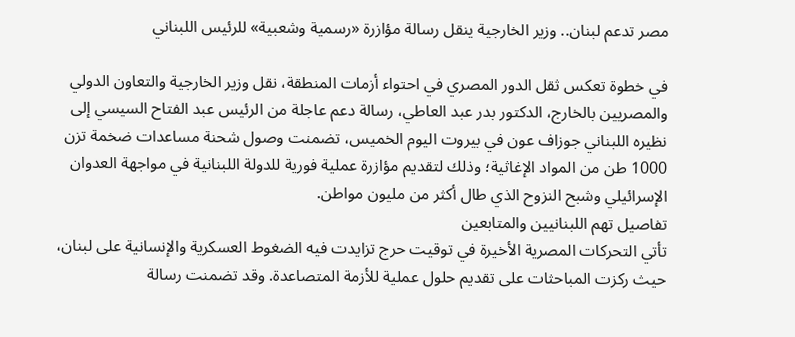مصر تدعم لبنان.. وزير الخارجية ينقل رسالة مؤازرة «رسمية وشعبية» للرئيس اللبناني

في خطوة تعكس ثقل الدور المصري في احتواء أزمات المنطقة، نقل وزير الخارجية والتعاون الدولي والمصريين بالخارج، الدكتور بدر عبد العاطي، رسالة دعم عاجلة من الرئيس عبد الفتاح السيسي إلى نظيره اللبناني جوزاف عون في بيروت اليوم الخميس، تضمنت وصول شحنة مساعدات ضخمة تزن 1000 طن من المواد الإغاثية؛ وذلك لتقديم مؤازرة عملية فورية للدولة اللبنانية في مواجهة العدوان الإسرائيلي وشبح النزوح الذي طال أكثر من مليون مواطن.
تفاصيل تهم اللبنانيين والمتابعين
تأتي التحركات المصرية الأخيرة في توقيت حرج تزايدت فيه الضغوط العسكرية والإنسانية على لبنان، حيث ركزت المباحثات على تقديم حلول عملية للأزمة المتصاعدة. وقد تضمنت رسالة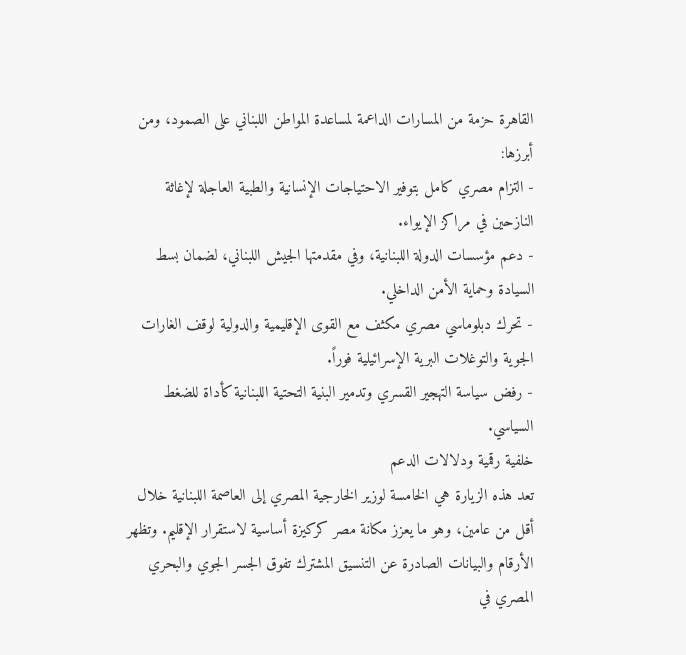القاهرة حزمة من المسارات الداعمة لمساعدة المواطن اللبناني على الصمود، ومن أبرزها:
- التزام مصري كامل بتوفير الاحتياجات الإنسانية والطبية العاجلة لإغاثة النازحين في مراكز الإيواء.
- دعم مؤسسات الدولة اللبنانية، وفي مقدمتها الجيش اللبناني، لضمان بسط السيادة وحماية الأمن الداخلي.
- تحرك دبلوماسي مصري مكثف مع القوى الإقليمية والدولية لوقف الغارات الجوية والتوغلات البرية الإسرائيلية فوراً.
- رفض سياسة التهجير القسري وتدمير البنية التحتية اللبنانية كأداة للضغط السياسي.
خلفية رقمية ودلالات الدعم
تعد هذه الزيارة هي الخامسة لوزير الخارجية المصري إلى العاصمة اللبنانية خلال أقل من عامين، وهو ما يعزز مكانة مصر كركيزة أساسية لاستقرار الإقليم. وتظهر الأرقام والبيانات الصادرة عن التنسيق المشترك تفوق الجسر الجوي والبحري المصري في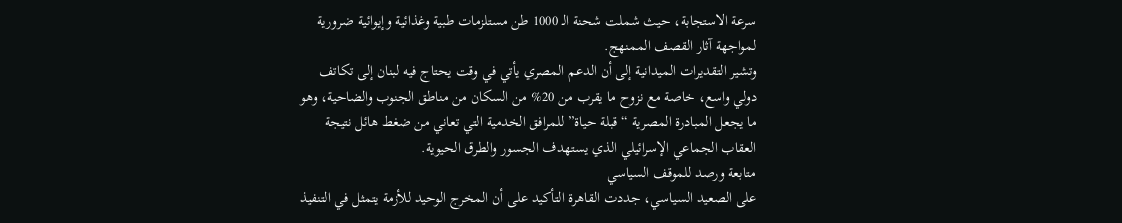سرعة الاستجابة، حيث شملت شحنة الـ 1000 طن مستلزمات طبية وغذائية وإيوائية ضرورية لمواجهة آثار القصف الممنهج.
وتشير التقديرات الميدانية إلى أن الدعم المصري يأتي في وقت يحتاج فيه لبنان إلى تكاتف دولي واسع، خاصة مع نزوح ما يقرب من 20% من السكان من مناطق الجنوب والضاحية، وهو ما يجعل المبادرة المصرية “قبلة حياة” للمرافق الخدمية التي تعاني من ضغط هائل نتيجة العقاب الجماعي الإسرائيلي الذي يستهدف الجسور والطرق الحيوية.
متابعة ورصد للموقف السياسي
على الصعيد السياسي، جددت القاهرة التأكيد على أن المخرج الوحيد للأزمة يتمثل في التنفيذ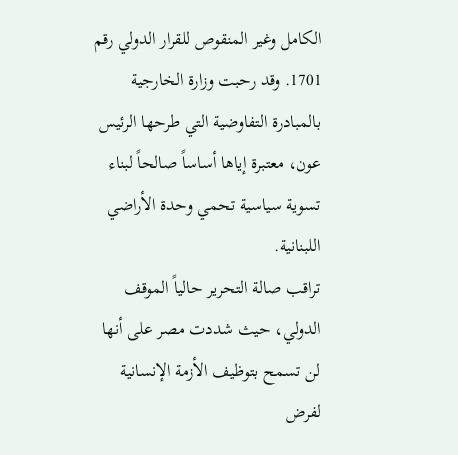الكامل وغير المنقوص للقرار الدولي رقم 1701. وقد رحبت وزارة الخارجية بالمبادرة التفاوضية التي طرحها الرئيس عون، معتبرة إياها أساساً صالحاً لبناء تسوية سياسية تحمي وحدة الأراضي اللبنانية.
تراقب صالة التحرير حالياً الموقف الدولي، حيث شددت مصر على أنها لن تسمح بتوظيف الأزمة الإنسانية لفرض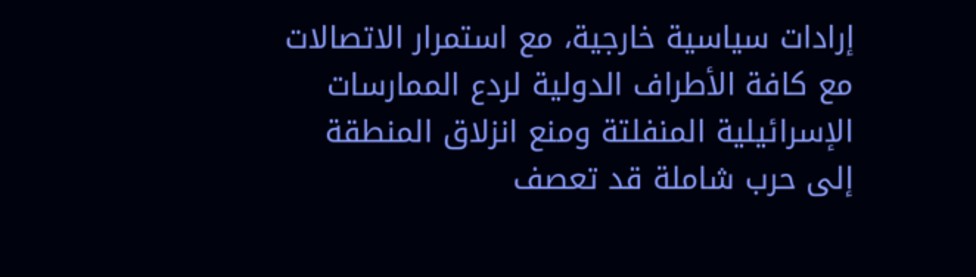إرادات سياسية خارجية، مع استمرار الاتصالات مع كافة الأطراف الدولية لردع الممارسات الإسرائيلية المنفلتة ومنع انزلاق المنطقة إلى حرب شاملة قد تعصف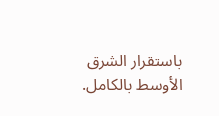باستقرار الشرق الأوسط بالكامل.